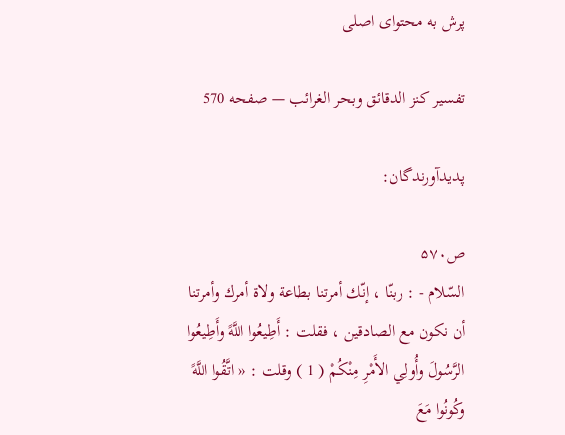پرش به محتوای اصلی

تفسير كنز الدقائق وبحر الغرائب — صفحه 570

پدیدآورندگان:

ص۵۷۰
السّلام - : ربنّا ، إنّك أمرتنا بطاعة ولاة أمرك وأمرتنا أن نكون مع الصادقين ، فقلت : أَطِيعُوا اللَّهً وأَطِيعُوا الرَّسُولَ وأُولِي الأَمْرِ مِنْكُمْ ( 1 ) وقلت : « اتَّقُوا اللَّهً وكُونُوا مَعَ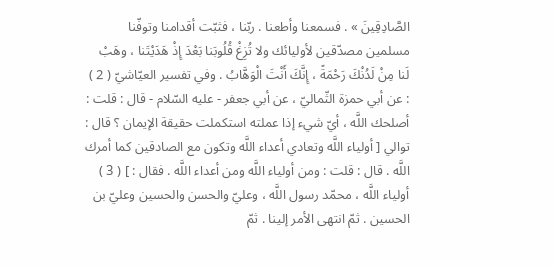الصَّادِقِينَ » . فسمعنا وأطعنا . ربّنا ، فثبّت أقدامنا وتوفّنا مسلمين مصدّقين لأوليائك ولا تُزِغْ قُلُوبَنا بَعْدَ إِذْ هَدَيْتَنا ، وهَبْ لَنا مِنْ لَدُنْكَ رَحْمَةً ، إِنَّكَ أَنْتَ الْوَهَّابُ . وفي تفسير العيّاشيّ ( 2 ) : عن أبي حمزة الثّماليّ ، عن أبي جعفر - عليه السّلام - قال : قلت : أصلحك اللَّه ، أيّ شيء إذا عملته استكملت حقيقة الإيمان ؟ قال : توالي [ أولياء اللَّه وتعادي أعداء اللَّه وتكون مع الصادقين كما أمرك اللَّه . قال : قلت : ومن أولياء اللَّه ومن أعداء اللَّه . فقال : ] ( 3 ) أولياء اللَّه ، محمّد رسول اللَّه ، وعليّ والحسن والحسين وعليّ بن الحسين . ثمّ انتهى الأمر إلينا . ثمّ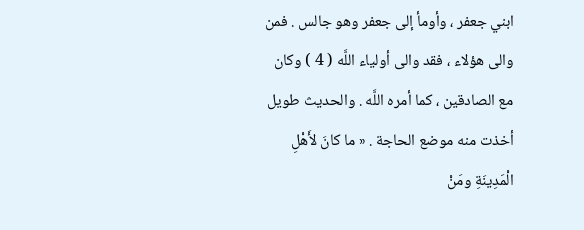ابني جعفر ، وأومأ إلى جعفر وهو جالس . فمن والى هؤلاء ، فقد والى أولياء اللَّه ( 4 ) وكان مع الصادقين ، كما أمره اللَّه . والحديث طويل أخذت منه موضع الحاجة . « ما كانَ لأَهْلِ الْمَدِينَةِ ومَنْ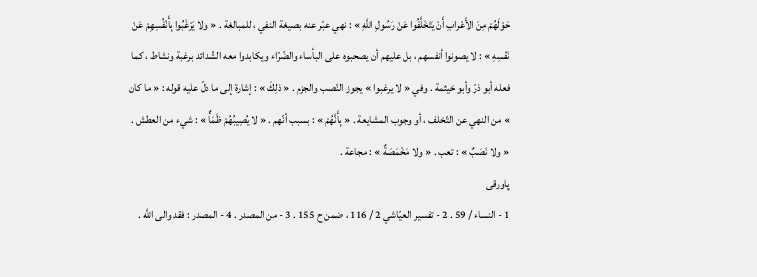حَوْلَهُمْ مِنَ الأَعْرابِ أَنْ يَتَخَلَّفُوا عَنْ رَسُولِ اللَّهِ » : نهي عبّر عنه بصيغة النفي ، للمبالغة . « ولا يَرْغَبُوا بِأَنْفُسِهِمْ عَنْ نَفْسِهِ » : لا يصونوا أنفسهم ، بل عليهم أن يصحبوه على البأساء والضّرّاء ويكابدوا معه الشّدائد برغبة ونشاط ، كما فعله أبو ذرّ وأبو خيثمة . وفي « لا يرغبوا » يجوز النّصب والجزم . « ذلِكَ » : إشارة إلى ما دلّ عليه قوله : « ما كان » من النهي عن التّخلف ، أو وجوب المشايعة . « بِأَنَّهُمْ » : بسبب أنّهم . « لا يُصِيبُهُمْ ظَمَأٌ » : شيء من العطش . « ولا نَصَبٌ » : تعب . « ولا مَخْمَصَةٌ » : مجاعة .
پاورقی
1 - النساء / 59 . 2 - تفسير العيّاشي 2 / 116 ، ضمن ح 155 . 3 - من المصدر . 4 - المصدر : فقد والى اللَّه .